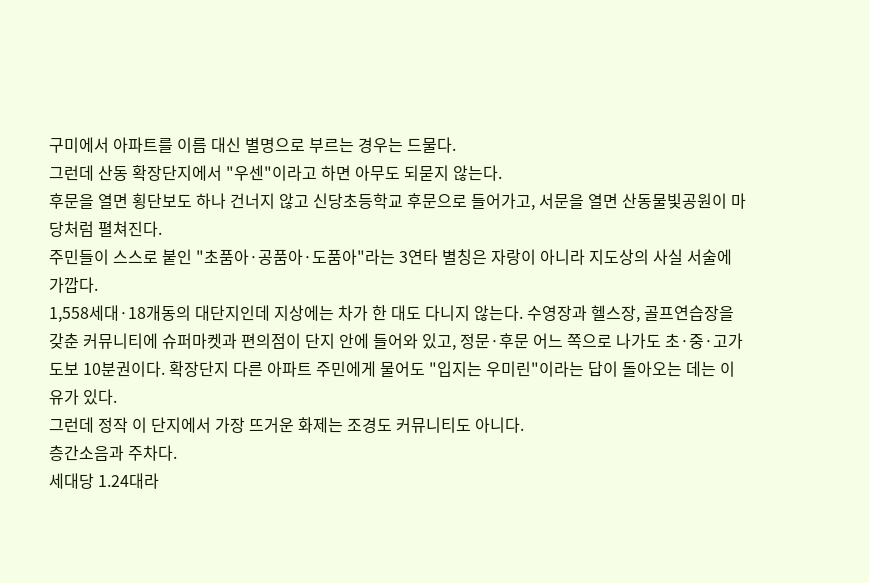구미에서 아파트를 이름 대신 별명으로 부르는 경우는 드물다.
그런데 산동 확장단지에서 "우센"이라고 하면 아무도 되묻지 않는다.
후문을 열면 횡단보도 하나 건너지 않고 신당초등학교 후문으로 들어가고, 서문을 열면 산동물빛공원이 마당처럼 펼쳐진다.
주민들이 스스로 붙인 "초품아·공품아·도품아"라는 3연타 별칭은 자랑이 아니라 지도상의 사실 서술에 가깝다.
1,558세대·18개동의 대단지인데 지상에는 차가 한 대도 다니지 않는다. 수영장과 헬스장, 골프연습장을 갖춘 커뮤니티에 슈퍼마켓과 편의점이 단지 안에 들어와 있고, 정문·후문 어느 쪽으로 나가도 초·중·고가 도보 10분권이다. 확장단지 다른 아파트 주민에게 물어도 "입지는 우미린"이라는 답이 돌아오는 데는 이유가 있다.
그런데 정작 이 단지에서 가장 뜨거운 화제는 조경도 커뮤니티도 아니다.
층간소음과 주차다.
세대당 1.24대라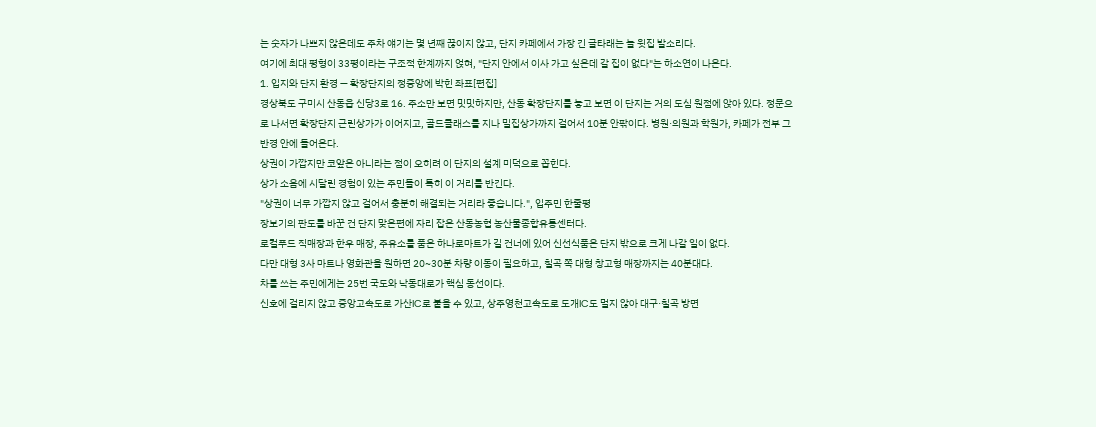는 숫자가 나쁘지 않은데도 주차 얘기는 몇 년째 끊이지 않고, 단지 카페에서 가장 긴 글타래는 늘 윗집 발소리다.
여기에 최대 평형이 33평이라는 구조적 한계까지 얹혀, "단지 안에서 이사 가고 싶은데 갈 집이 없다"는 하소연이 나온다.
1. 입지와 단지 환경 — 확장단지의 정중앙에 박힌 좌표[편집]
경상북도 구미시 산동읍 신당3로 16. 주소만 보면 밋밋하지만, 산동 확장단지를 놓고 보면 이 단지는 거의 도심 원점에 앉아 있다. 정문으로 나서면 확장단지 근린상가가 이어지고, 골드클래스를 지나 밀집상가까지 걸어서 10분 안팎이다. 병원·의원과 학원가, 카페가 전부 그 반경 안에 들어온다.
상권이 가깝지만 코앞은 아니라는 점이 오히려 이 단지의 설계 미덕으로 꼽힌다.
상가 소음에 시달린 경험이 있는 주민들이 특히 이 거리를 반긴다.
"상권이 너무 가깝지 않고 걸어서 충분히 해결되는 거리라 좋습니다.", 입주민 한줄평
장보기의 판도를 바꾼 건 단지 맞은편에 자리 잡은 산동농협 농산물종합유통센터다.
로컬푸드 직매장과 한우 매장, 주유소를 품은 하나로마트가 길 건너에 있어 신선식품은 단지 밖으로 크게 나갈 일이 없다.
다만 대형 3사 마트나 영화관을 원하면 20~30분 차량 이동이 필요하고, 칠곡 쪽 대형 창고형 매장까지는 40분대다.
차를 쓰는 주민에게는 25번 국도와 낙동대로가 핵심 동선이다.
신호에 걸리지 않고 중앙고속도로 가산IC로 붙을 수 있고, 상주영천고속도로 도개IC도 멀지 않아 대구·칠곡 방면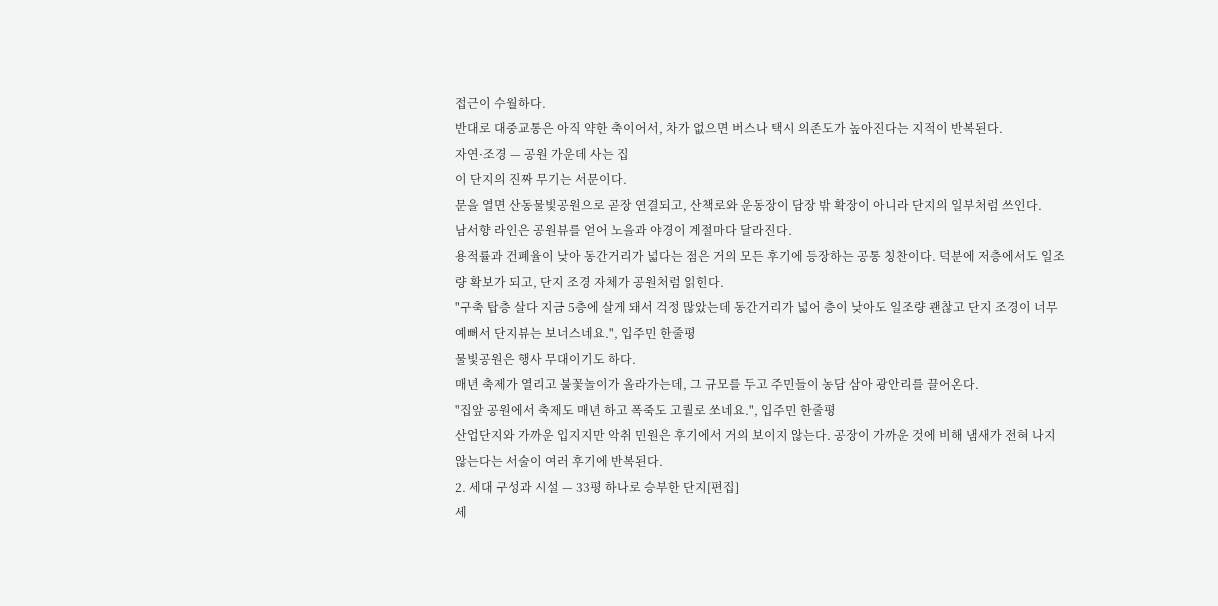접근이 수월하다.
반대로 대중교통은 아직 약한 축이어서, 차가 없으면 버스나 택시 의존도가 높아진다는 지적이 반복된다.
자연·조경 — 공원 가운데 사는 집
이 단지의 진짜 무기는 서문이다.
문을 열면 산동물빛공원으로 곧장 연결되고, 산책로와 운동장이 담장 밖 확장이 아니라 단지의 일부처럼 쓰인다.
남서향 라인은 공원뷰를 얻어 노을과 야경이 계절마다 달라진다.
용적률과 건폐율이 낮아 동간거리가 넓다는 점은 거의 모든 후기에 등장하는 공통 칭찬이다. 덕분에 저층에서도 일조량 확보가 되고, 단지 조경 자체가 공원처럼 읽힌다.
"구축 탑층 살다 지금 5층에 살게 돼서 걱정 많았는데 동간거리가 넓어 층이 낮아도 일조량 괜찮고 단지 조경이 너무 예뻐서 단지뷰는 보너스네요.", 입주민 한줄평
물빛공원은 행사 무대이기도 하다.
매년 축제가 열리고 불꽃놀이가 올라가는데, 그 규모를 두고 주민들이 농담 삼아 광안리를 끌어온다.
"집앞 공원에서 축제도 매년 하고 폭죽도 고퀄로 쏘네요.", 입주민 한줄평
산업단지와 가까운 입지지만 악취 민원은 후기에서 거의 보이지 않는다. 공장이 가까운 것에 비해 냄새가 전혀 나지 않는다는 서술이 여러 후기에 반복된다.
2. 세대 구성과 시설 — 33평 하나로 승부한 단지[편집]
세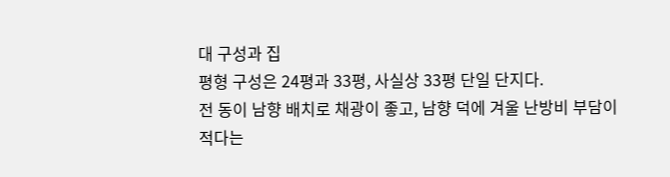대 구성과 집
평형 구성은 24평과 33평, 사실상 33평 단일 단지다.
전 동이 남향 배치로 채광이 좋고, 남향 덕에 겨울 난방비 부담이 적다는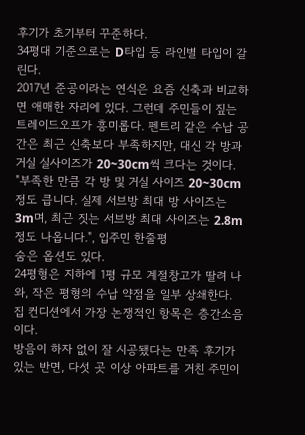후기가 초기부터 꾸준하다.
34평대 기준으로는 D타입 등 라인별 타입이 갈린다.
2017년 준공이라는 연식은 요즘 신축과 비교하면 애매한 자리에 있다. 그런데 주민들이 짚는 트레이드오프가 흥미롭다. 펜트리 같은 수납 공간은 최근 신축보다 부족하지만, 대신 각 방과 거실 실사이즈가 20~30cm씩 크다는 것이다.
"부족한 만큼 각 방 및 거실 사이즈 20~30cm 정도 큽니다. 실제 서브방 최대 방 사이즈는 3m며, 최근 짓는 서브방 최대 사이즈는 2.8m 정도 나옵니다.", 입주민 한줄평
숨은 옵션도 있다.
24평형은 지하에 1평 규모 계절창고가 딸려 나와, 작은 평형의 수납 약점을 일부 상쇄한다.
집 컨디션에서 가장 논쟁적인 항목은 층간소음이다.
방음이 하자 없이 잘 시공됐다는 만족 후기가 있는 반면, 다섯 곳 이상 아파트를 거친 주민이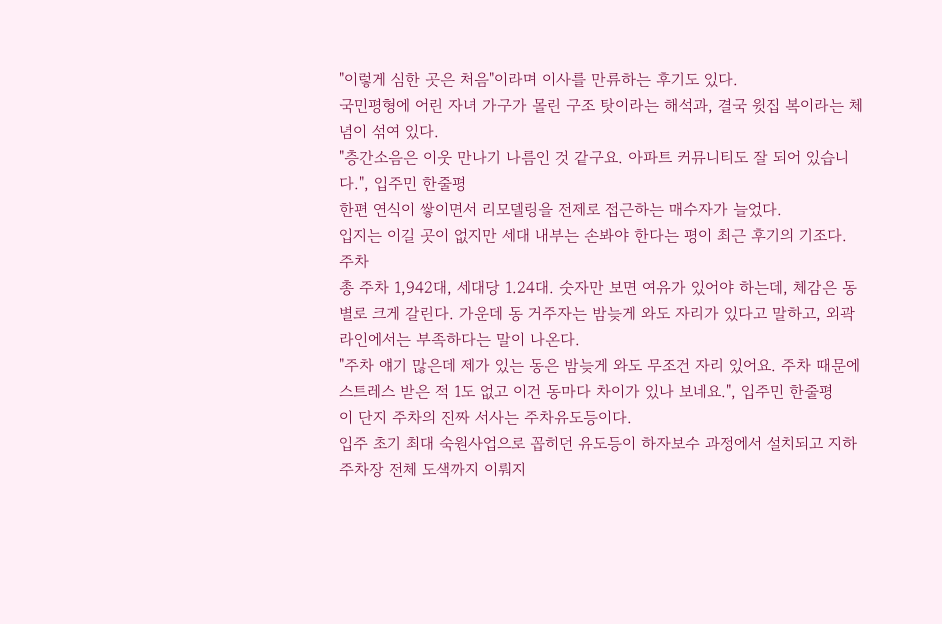"이렇게 심한 곳은 처음"이라며 이사를 만류하는 후기도 있다.
국민평형에 어린 자녀 가구가 몰린 구조 탓이라는 해석과, 결국 윗집 복이라는 체념이 섞여 있다.
"층간소음은 이웃 만나기 나름인 것 같구요. 아파트 커뮤니티도 잘 되어 있습니다.", 입주민 한줄평
한편 연식이 쌓이면서 리모델링을 전제로 접근하는 매수자가 늘었다.
입지는 이길 곳이 없지만 세대 내부는 손봐야 한다는 평이 최근 후기의 기조다.
주차
총 주차 1,942대, 세대당 1.24대. 숫자만 보면 여유가 있어야 하는데, 체감은 동별로 크게 갈린다. 가운데 동 거주자는 밤늦게 와도 자리가 있다고 말하고, 외곽 라인에서는 부족하다는 말이 나온다.
"주차 얘기 많은데 제가 있는 동은 밤늦게 와도 무조건 자리 있어요. 주차 때문에 스트레스 받은 적 1도 없고 이건 동마다 차이가 있나 보네요.", 입주민 한줄평
이 단지 주차의 진짜 서사는 주차유도등이다.
입주 초기 최대 숙원사업으로 꼽히던 유도등이 하자보수 과정에서 설치되고 지하주차장 전체 도색까지 이뤄지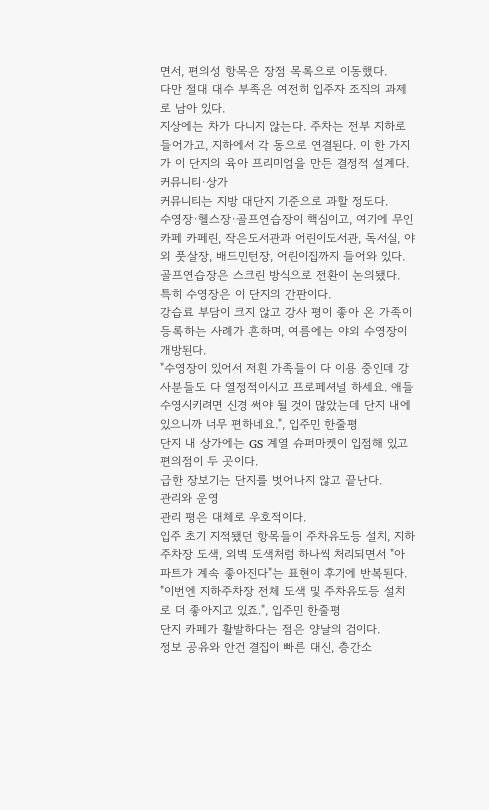면서, 편의성 항목은 장점 목록으로 이동했다.
다만 절대 대수 부족은 여전히 입주자 조직의 과제로 남아 있다.
지상에는 차가 다니지 않는다. 주차는 전부 지하로 들어가고, 지하에서 각 동으로 연결된다. 이 한 가지가 이 단지의 육아 프리미엄을 만든 결정적 설계다.
커뮤니티·상가
커뮤니티는 지방 대단지 기준으로 과할 정도다.
수영장·헬스장·골프연습장이 핵심이고, 여기에 무인카페 카페린, 작은도서관과 어린이도서관, 독서실, 야외 풋살장, 배드민턴장, 어린이집까지 들어와 있다.
골프연습장은 스크린 방식으로 전환이 논의됐다.
특히 수영장은 이 단지의 간판이다.
강습료 부담이 크지 않고 강사 평이 좋아 온 가족이 등록하는 사례가 흔하며, 여름에는 야외 수영장이 개방된다.
"수영장이 있어서 저흰 가족들이 다 이용 중인데 강사분들도 다 열정적이시고 프로페셔널 하세요. 애들 수영시키려면 신경 써야 될 것이 많았는데 단지 내에 있으니까 너무 편하네요.", 입주민 한줄평
단지 내 상가에는 GS 계열 슈퍼마켓이 입점해 있고 편의점이 두 곳이다.
급한 장보기는 단지를 벗어나지 않고 끝난다.
관리와 운영
관리 평은 대체로 우호적이다.
입주 초기 지적됐던 항목들이 주차유도등 설치, 지하주차장 도색, 외벽 도색처럼 하나씩 처리되면서 "아파트가 계속 좋아진다"는 표현이 후기에 반복된다.
"이번엔 지하주차장 전체 도색 및 주차유도등 설치로 더 좋아지고 있죠.", 입주민 한줄평
단지 카페가 활발하다는 점은 양날의 검이다.
정보 공유와 안건 결집이 빠른 대신, 층간소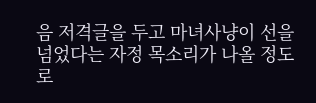음 저격글을 두고 마녀사냥이 선을 넘었다는 자정 목소리가 나올 정도로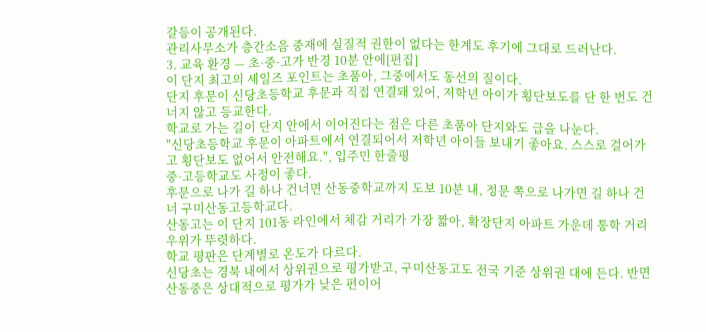갈등이 공개된다.
관리사무소가 층간소음 중재에 실질적 권한이 없다는 한계도 후기에 그대로 드러난다.
3. 교육 환경 — 초·중·고가 반경 10분 안에[편집]
이 단지 최고의 세일즈 포인트는 초품아, 그중에서도 동선의 질이다.
단지 후문이 신당초등학교 후문과 직접 연결돼 있어, 저학년 아이가 횡단보도를 단 한 번도 건너지 않고 등교한다.
학교로 가는 길이 단지 안에서 이어진다는 점은 다른 초품아 단지와도 급을 나눈다.
"신당초등학교 후문이 아파트에서 연결되어서 저학년 아이들 보내기 좋아요. 스스로 걸어가고 횡단보도 없어서 안전해요.", 입주민 한줄평
중·고등학교도 사정이 좋다.
후문으로 나가 길 하나 건너면 산동중학교까지 도보 10분 내, 정문 쪽으로 나가면 길 하나 건너 구미산동고등학교다.
산동고는 이 단지 101동 라인에서 체감 거리가 가장 짧아, 확장단지 아파트 가운데 통학 거리 우위가 뚜렷하다.
학교 평판은 단계별로 온도가 다르다.
신당초는 경북 내에서 상위권으로 평가받고, 구미산동고도 전국 기준 상위권 대에 든다. 반면 산동중은 상대적으로 평가가 낮은 편이어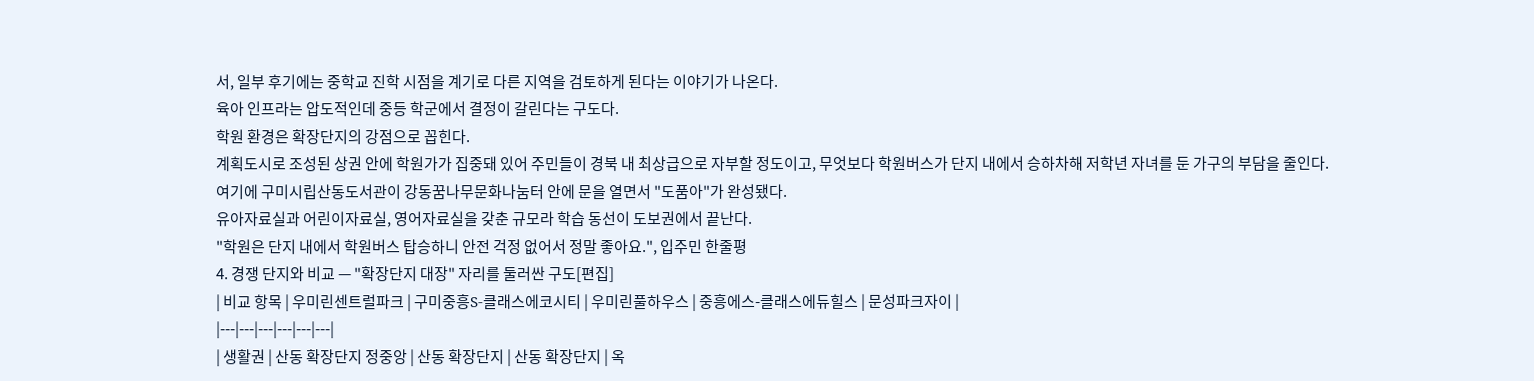서, 일부 후기에는 중학교 진학 시점을 계기로 다른 지역을 검토하게 된다는 이야기가 나온다.
육아 인프라는 압도적인데 중등 학군에서 결정이 갈린다는 구도다.
학원 환경은 확장단지의 강점으로 꼽힌다.
계획도시로 조성된 상권 안에 학원가가 집중돼 있어 주민들이 경북 내 최상급으로 자부할 정도이고, 무엇보다 학원버스가 단지 내에서 승하차해 저학년 자녀를 둔 가구의 부담을 줄인다.
여기에 구미시립산동도서관이 강동꿈나무문화나눔터 안에 문을 열면서 "도품아"가 완성됐다.
유아자료실과 어린이자료실, 영어자료실을 갖춘 규모라 학습 동선이 도보권에서 끝난다.
"학원은 단지 내에서 학원버스 탑승하니 안전 걱정 없어서 정말 좋아요.", 입주민 한줄평
4. 경쟁 단지와 비교 — "확장단지 대장" 자리를 둘러싼 구도[편집]
| 비교 항목 | 우미린센트럴파크 | 구미중흥S-클래스에코시티 | 우미린풀하우스 | 중흥에스-클래스에듀힐스 | 문성파크자이 |
|---|---|---|---|---|---|
| 생활권 | 산동 확장단지 정중앙 | 산동 확장단지 | 산동 확장단지 | 옥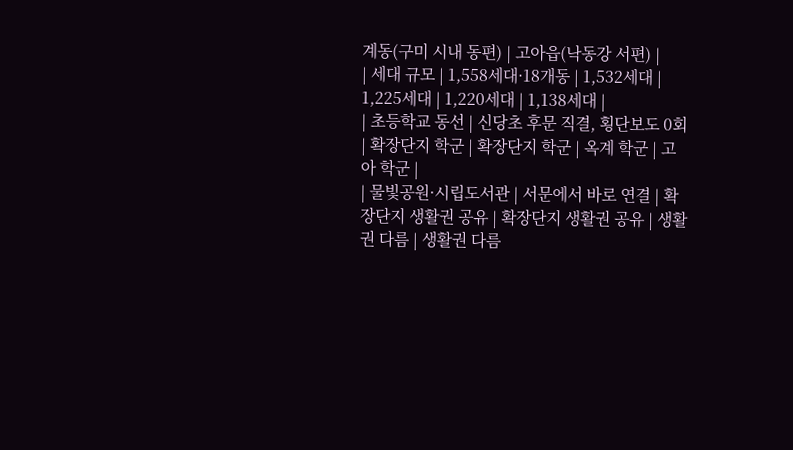계동(구미 시내 동편) | 고아읍(낙동강 서편) |
| 세대 규모 | 1,558세대·18개동 | 1,532세대 | 1,225세대 | 1,220세대 | 1,138세대 |
| 초등학교 동선 | 신당초 후문 직결, 횡단보도 0회 | 확장단지 학군 | 확장단지 학군 | 옥계 학군 | 고아 학군 |
| 물빛공원·시립도서관 | 서문에서 바로 연결 | 확장단지 생활권 공유 | 확장단지 생활권 공유 | 생활권 다름 | 생활권 다름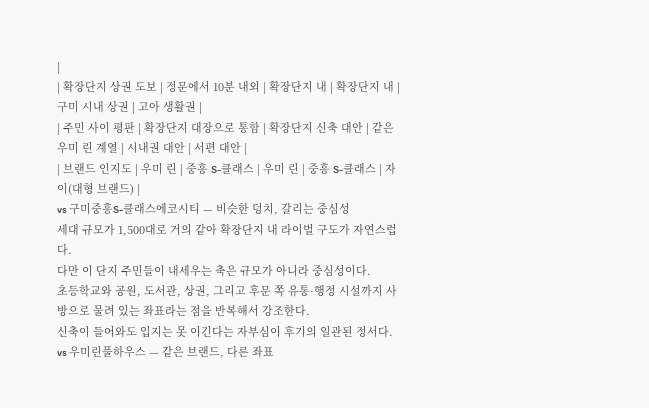|
| 확장단지 상권 도보 | 정문에서 10분 내외 | 확장단지 내 | 확장단지 내 | 구미 시내 상권 | 고아 생활권 |
| 주민 사이 평판 | 확장단지 대장으로 통함 | 확장단지 신축 대안 | 같은 우미 린 계열 | 시내권 대안 | 서편 대안 |
| 브랜드 인지도 | 우미 린 | 중흥 S-클래스 | 우미 린 | 중흥 S-클래스 | 자이(대형 브랜드) |
vs 구미중흥S-클래스에코시티 — 비슷한 덩치, 갈리는 중심성
세대 규모가 1,500대로 거의 같아 확장단지 내 라이벌 구도가 자연스럽다.
다만 이 단지 주민들이 내세우는 축은 규모가 아니라 중심성이다.
초등학교와 공원, 도서관, 상권, 그리고 후문 쪽 유통·행정 시설까지 사방으로 물려 있는 좌표라는 점을 반복해서 강조한다.
신축이 들어와도 입지는 못 이긴다는 자부심이 후기의 일관된 정서다.
vs 우미린풀하우스 — 같은 브랜드, 다른 좌표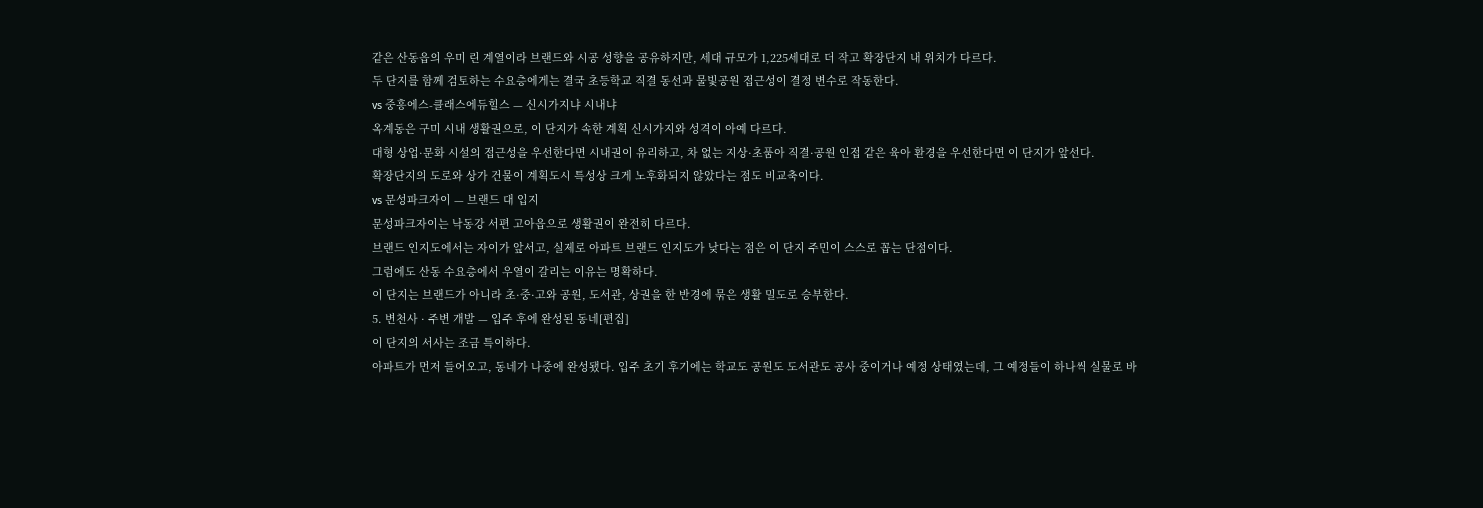같은 산동읍의 우미 린 계열이라 브랜드와 시공 성향을 공유하지만, 세대 규모가 1,225세대로 더 작고 확장단지 내 위치가 다르다.
두 단지를 함께 검토하는 수요층에게는 결국 초등학교 직결 동선과 물빛공원 접근성이 결정 변수로 작동한다.
vs 중흥에스-클래스에듀힐스 — 신시가지냐 시내냐
옥계동은 구미 시내 생활권으로, 이 단지가 속한 계획 신시가지와 성격이 아예 다르다.
대형 상업·문화 시설의 접근성을 우선한다면 시내권이 유리하고, 차 없는 지상·초품아 직결·공원 인접 같은 육아 환경을 우선한다면 이 단지가 앞선다.
확장단지의 도로와 상가 건물이 계획도시 특성상 크게 노후화되지 않았다는 점도 비교축이다.
vs 문성파크자이 — 브랜드 대 입지
문성파크자이는 낙동강 서편 고아읍으로 생활권이 완전히 다르다.
브랜드 인지도에서는 자이가 앞서고, 실제로 아파트 브랜드 인지도가 낮다는 점은 이 단지 주민이 스스로 꼽는 단점이다.
그럼에도 산동 수요층에서 우열이 갈리는 이유는 명확하다.
이 단지는 브랜드가 아니라 초·중·고와 공원, 도서관, 상권을 한 반경에 묶은 생활 밀도로 승부한다.
5. 변천사 · 주변 개발 — 입주 후에 완성된 동네[편집]
이 단지의 서사는 조금 특이하다.
아파트가 먼저 들어오고, 동네가 나중에 완성됐다. 입주 초기 후기에는 학교도 공원도 도서관도 공사 중이거나 예정 상태였는데, 그 예정들이 하나씩 실물로 바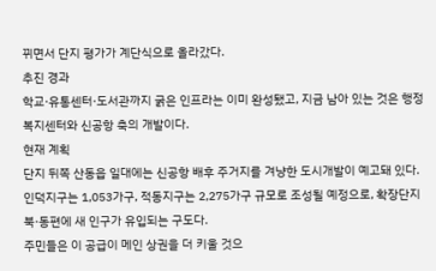뀌면서 단지 평가가 계단식으로 올라갔다.
추진 경과
학교·유통센터·도서관까지 굵은 인프라는 이미 완성됐고, 지금 남아 있는 것은 행정복지센터와 신공항 축의 개발이다.
현재 계획
단지 뒤쪽 산동읍 일대에는 신공항 배후 주거지를 겨냥한 도시개발이 예고돼 있다.
인덕지구는 1,053가구, 적동지구는 2,275가구 규모로 조성될 예정으로, 확장단지 북·동편에 새 인구가 유입되는 구도다.
주민들은 이 공급이 메인 상권을 더 키울 것으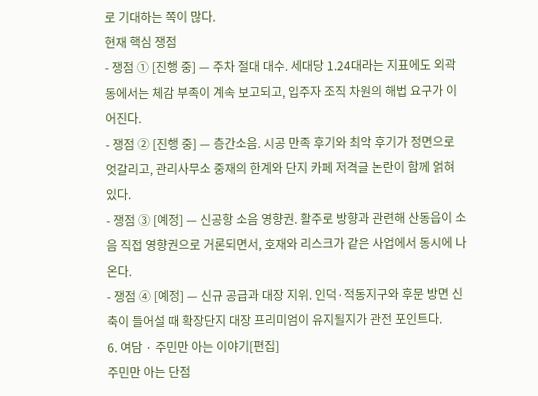로 기대하는 쪽이 많다.
현재 핵심 쟁점
- 쟁점 ① [진행 중] — 주차 절대 대수. 세대당 1.24대라는 지표에도 외곽 동에서는 체감 부족이 계속 보고되고, 입주자 조직 차원의 해법 요구가 이어진다.
- 쟁점 ② [진행 중] — 층간소음. 시공 만족 후기와 최악 후기가 정면으로 엇갈리고, 관리사무소 중재의 한계와 단지 카페 저격글 논란이 함께 얽혀 있다.
- 쟁점 ③ [예정] — 신공항 소음 영향권. 활주로 방향과 관련해 산동읍이 소음 직접 영향권으로 거론되면서, 호재와 리스크가 같은 사업에서 동시에 나온다.
- 쟁점 ④ [예정] — 신규 공급과 대장 지위. 인덕·적동지구와 후문 방면 신축이 들어설 때 확장단지 대장 프리미엄이 유지될지가 관전 포인트다.
6. 여담 · 주민만 아는 이야기[편집]
주민만 아는 단점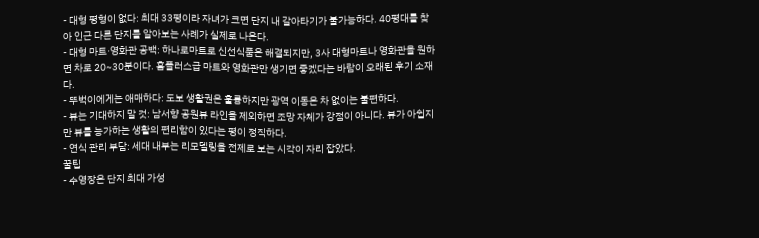- 대형 평형이 없다: 최대 33평이라 자녀가 크면 단지 내 갈아타기가 불가능하다. 40평대를 찾아 인근 다른 단지를 알아보는 사례가 실제로 나온다.
- 대형 마트·영화관 공백: 하나로마트로 신선식품은 해결되지만, 3사 대형마트나 영화관을 원하면 차로 20~30분이다. 홈플러스급 마트와 영화관만 생기면 좋겠다는 바람이 오래된 후기 소재다.
- 뚜벅이에게는 애매하다: 도보 생활권은 훌륭하지만 광역 이동은 차 없이는 불편하다.
- 뷰는 기대하지 말 것: 남서향 공원뷰 라인을 제외하면 조망 자체가 강점이 아니다. 뷰가 아쉽지만 뷰를 능가하는 생활의 편리함이 있다는 평이 정직하다.
- 연식 관리 부담: 세대 내부는 리모델링을 전제로 보는 시각이 자리 잡았다.
꿀팁
- 수영장은 단지 최대 가성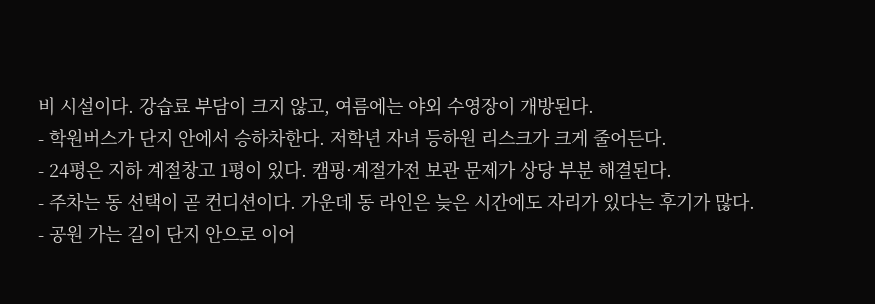비 시설이다. 강습료 부담이 크지 않고, 여름에는 야외 수영장이 개방된다.
- 학원버스가 단지 안에서 승하차한다. 저학년 자녀 등하원 리스크가 크게 줄어든다.
- 24평은 지하 계절창고 1평이 있다. 캠핑·계절가전 보관 문제가 상당 부분 해결된다.
- 주차는 동 선택이 곧 컨디션이다. 가운데 동 라인은 늦은 시간에도 자리가 있다는 후기가 많다.
- 공원 가는 길이 단지 안으로 이어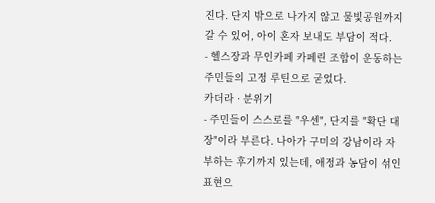진다. 단지 밖으로 나가지 않고 물빛공원까지 갈 수 있어, 아이 혼자 보내도 부담이 적다.
- 헬스장과 무인카페 카페린 조합이 운동하는 주민들의 고정 루틴으로 굳었다.
카더라 · 분위기
- 주민들이 스스로를 "우센", 단지를 "확단 대장"이라 부른다. 나아가 구미의 강남이라 자부하는 후기까지 있는데, 애정과 농담이 섞인 표현으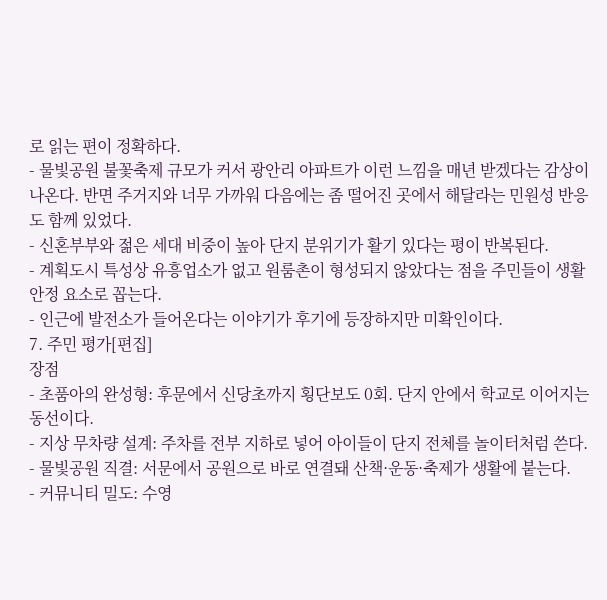로 읽는 편이 정확하다.
- 물빛공원 불꽃축제 규모가 커서 광안리 아파트가 이런 느낌을 매년 받겠다는 감상이 나온다. 반면 주거지와 너무 가까워 다음에는 좀 떨어진 곳에서 해달라는 민원성 반응도 함께 있었다.
- 신혼부부와 젊은 세대 비중이 높아 단지 분위기가 활기 있다는 평이 반복된다.
- 계획도시 특성상 유흥업소가 없고 원룸촌이 형성되지 않았다는 점을 주민들이 생활 안정 요소로 꼽는다.
- 인근에 발전소가 들어온다는 이야기가 후기에 등장하지만 미확인이다.
7. 주민 평가[편집]
장점
- 초품아의 완성형: 후문에서 신당초까지 횡단보도 0회. 단지 안에서 학교로 이어지는 동선이다.
- 지상 무차량 설계: 주차를 전부 지하로 넣어 아이들이 단지 전체를 놀이터처럼 쓴다.
- 물빛공원 직결: 서문에서 공원으로 바로 연결돼 산책·운동·축제가 생활에 붙는다.
- 커뮤니티 밀도: 수영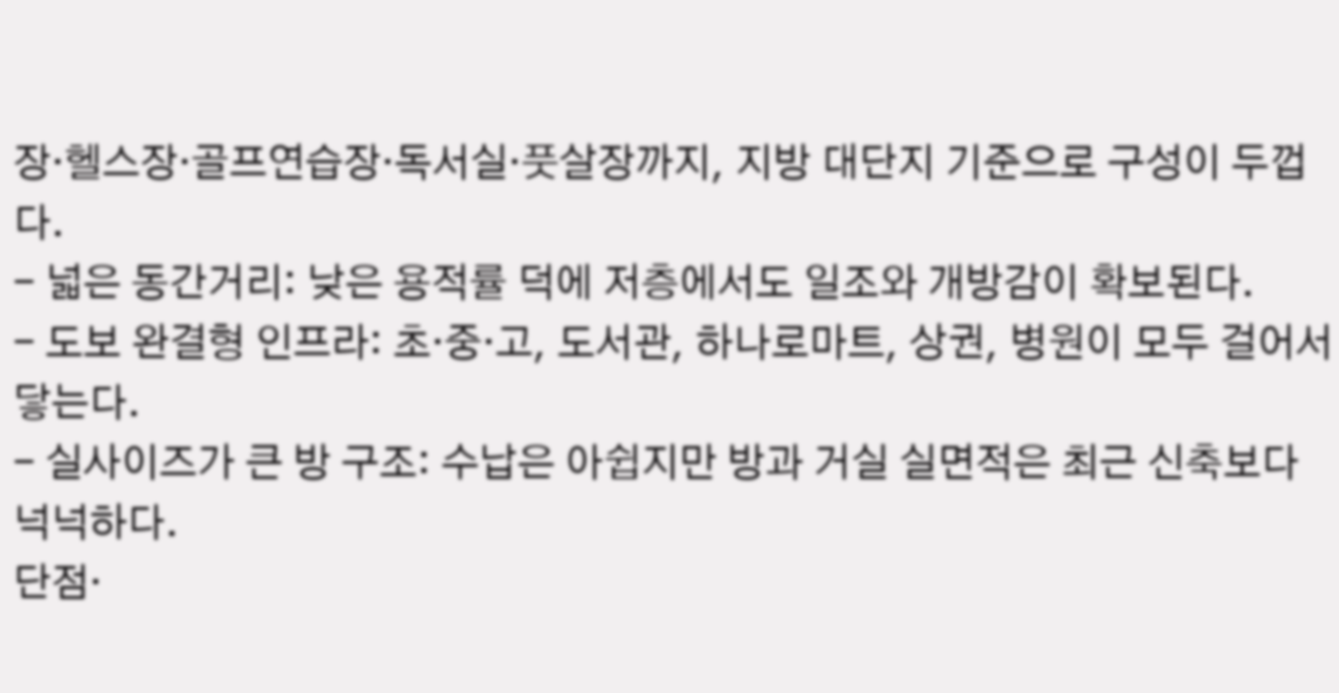장·헬스장·골프연습장·독서실·풋살장까지, 지방 대단지 기준으로 구성이 두껍다.
- 넓은 동간거리: 낮은 용적률 덕에 저층에서도 일조와 개방감이 확보된다.
- 도보 완결형 인프라: 초·중·고, 도서관, 하나로마트, 상권, 병원이 모두 걸어서 닿는다.
- 실사이즈가 큰 방 구조: 수납은 아쉽지만 방과 거실 실면적은 최근 신축보다 넉넉하다.
단점·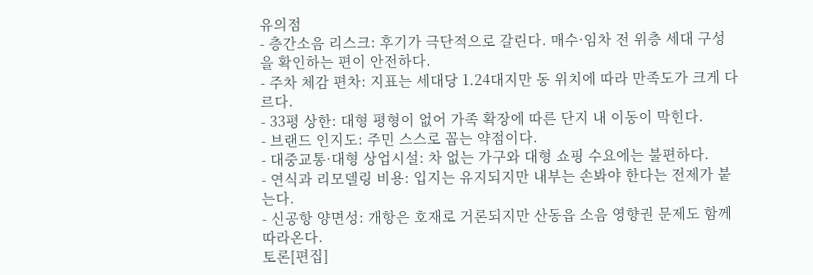유의점
- 층간소음 리스크: 후기가 극단적으로 갈린다. 매수·임차 전 위층 세대 구성을 확인하는 편이 안전하다.
- 주차 체감 편차: 지표는 세대당 1.24대지만 동 위치에 따라 만족도가 크게 다르다.
- 33평 상한: 대형 평형이 없어 가족 확장에 따른 단지 내 이동이 막힌다.
- 브랜드 인지도: 주민 스스로 꼽는 약점이다.
- 대중교통·대형 상업시설: 차 없는 가구와 대형 쇼핑 수요에는 불편하다.
- 연식과 리모델링 비용: 입지는 유지되지만 내부는 손봐야 한다는 전제가 붙는다.
- 신공항 양면성: 개항은 호재로 거론되지만 산동읍 소음 영향권 문제도 함께 따라온다.
토론[편집]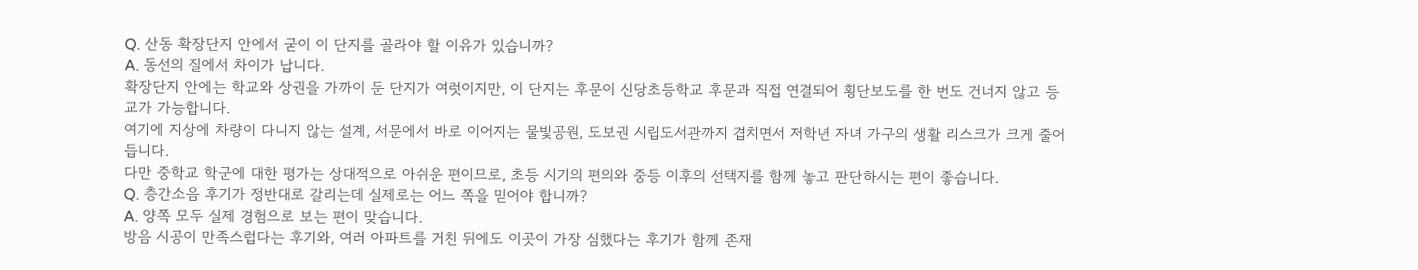Q. 산동 확장단지 안에서 굳이 이 단지를 골라야 할 이유가 있습니까?
A. 동선의 질에서 차이가 납니다.
확장단지 안에는 학교와 상권을 가까이 둔 단지가 여럿이지만, 이 단지는 후문이 신당초등학교 후문과 직접 연결되어 횡단보도를 한 번도 건너지 않고 등교가 가능합니다.
여기에 지상에 차량이 다니지 않는 설계, 서문에서 바로 이어지는 물빛공원, 도보권 시립도서관까지 겹치면서 저학년 자녀 가구의 생활 리스크가 크게 줄어듭니다.
다만 중학교 학군에 대한 평가는 상대적으로 아쉬운 편이므로, 초등 시기의 편의와 중등 이후의 선택지를 함께 놓고 판단하시는 편이 좋습니다.
Q. 층간소음 후기가 정반대로 갈리는데 실제로는 어느 쪽을 믿어야 합니까?
A. 양쪽 모두 실제 경험으로 보는 편이 맞습니다.
방음 시공이 만족스럽다는 후기와, 여러 아파트를 거친 뒤에도 이곳이 가장 심했다는 후기가 함께 존재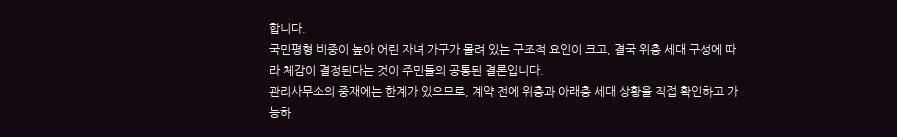합니다.
국민평형 비중이 높아 어린 자녀 가구가 몰려 있는 구조적 요인이 크고, 결국 위층 세대 구성에 따라 체감이 결정된다는 것이 주민들의 공통된 결론입니다.
관리사무소의 중재에는 한계가 있으므로, 계약 전에 위층과 아래층 세대 상황을 직접 확인하고 가능하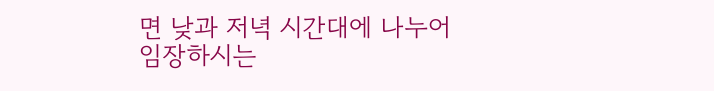면 낮과 저녁 시간대에 나누어 임장하시는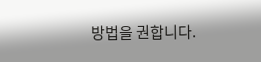방법을 권합니다.